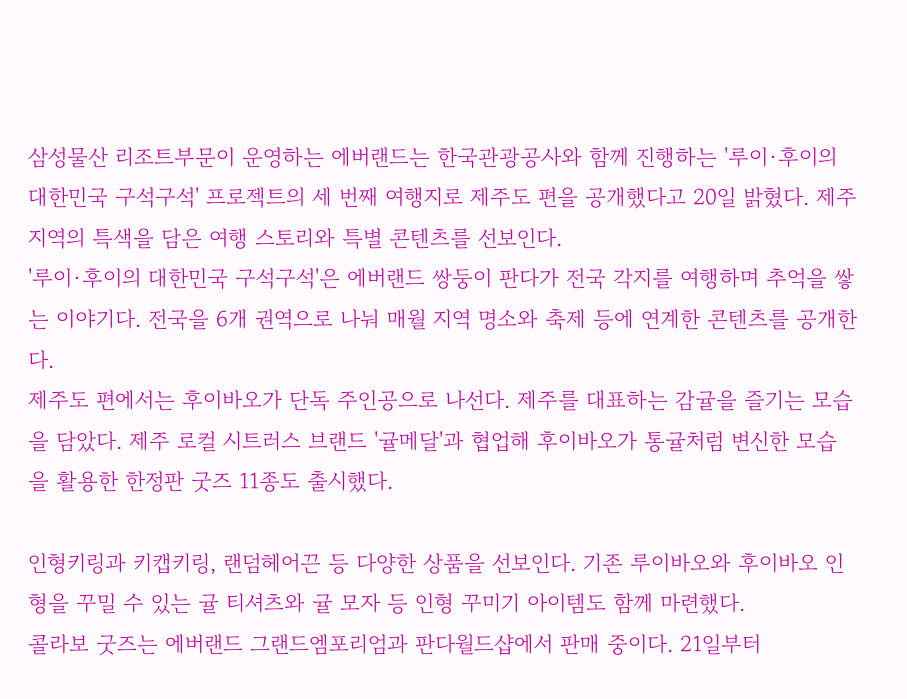삼성물산 리조트부문이 운영하는 에버랜드는 한국관광공사와 함께 진행하는 '루이·후이의 대한민국 구석구석' 프로젝트의 세 번째 여행지로 제주도 편을 공개했다고 20일 밝혔다. 제주 지역의 특색을 담은 여행 스토리와 특별 콘텐츠를 선보인다.
'루이·후이의 대한민국 구석구석'은 에버랜드 쌍둥이 판다가 전국 각지를 여행하며 추억을 쌓는 이야기다. 전국을 6개 권역으로 나눠 매월 지역 명소와 축제 등에 연계한 콘텐츠를 공개한다.
제주도 편에서는 후이바오가 단독 주인공으로 나선다. 제주를 대표하는 감귤을 즐기는 모습을 담았다. 제주 로컬 시트러스 브랜드 '귤메달'과 협업해 후이바오가 통귤처럼 변신한 모습을 활용한 한정판 굿즈 11종도 출시했다.

인형키링과 키캡키링, 랜덤헤어끈 등 다양한 상품을 선보인다. 기존 루이바오와 후이바오 인형을 꾸밀 수 있는 귤 티셔츠와 귤 모자 등 인형 꾸미기 아이템도 함께 마련했다.
콜라보 굿즈는 에버랜드 그랜드엠포리엄과 판다월드샵에서 판매 중이다. 21일부터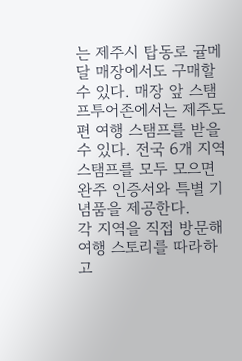는 제주시 탑동로 귤메달 매장에서도 구매할 수 있다. 매장 앞 스탬프투어존에서는 제주도 편 여행 스탬프를 받을 수 있다. 전국 6개 지역 스탬프를 모두 모으면 완주 인증서와 특별 기념품을 제공한다.
각 지역을 직접 방문해 여행 스토리를 따라하고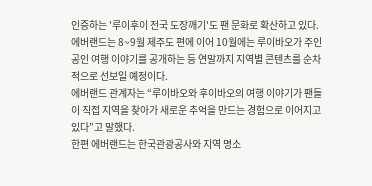인증하는 '루이후이 전국 도장깨기'도 팬 문화로 확산하고 있다. 에버랜드는 8~9월 제주도 편에 이어 10월에는 루이바오가 주인공인 여행 이야기를 공개하는 등 연말까지 지역별 콘텐츠를 순차적으로 선보일 예정이다.
에버랜드 관계자는 “루이바오와 후이바오의 여행 이야기가 팬들이 직접 지역을 찾아가 새로운 추억을 만드는 경험으로 이어지고 있다”고 말했다.
한편 에버랜드는 한국관광공사와 지역 명소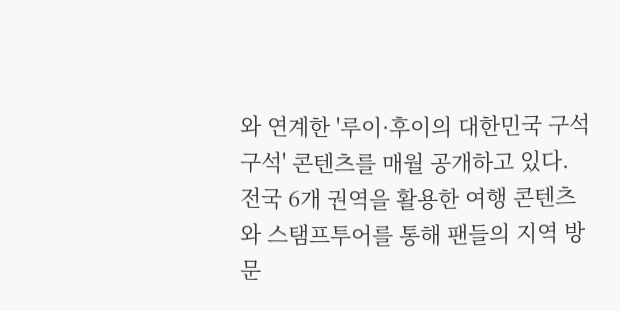와 연계한 '루이·후이의 대한민국 구석구석' 콘텐츠를 매월 공개하고 있다. 전국 6개 권역을 활용한 여행 콘텐츠와 스탬프투어를 통해 팬들의 지역 방문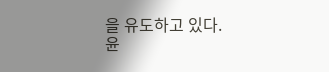을 유도하고 있다.
윤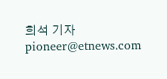희석 기자 pioneer@etnews.com